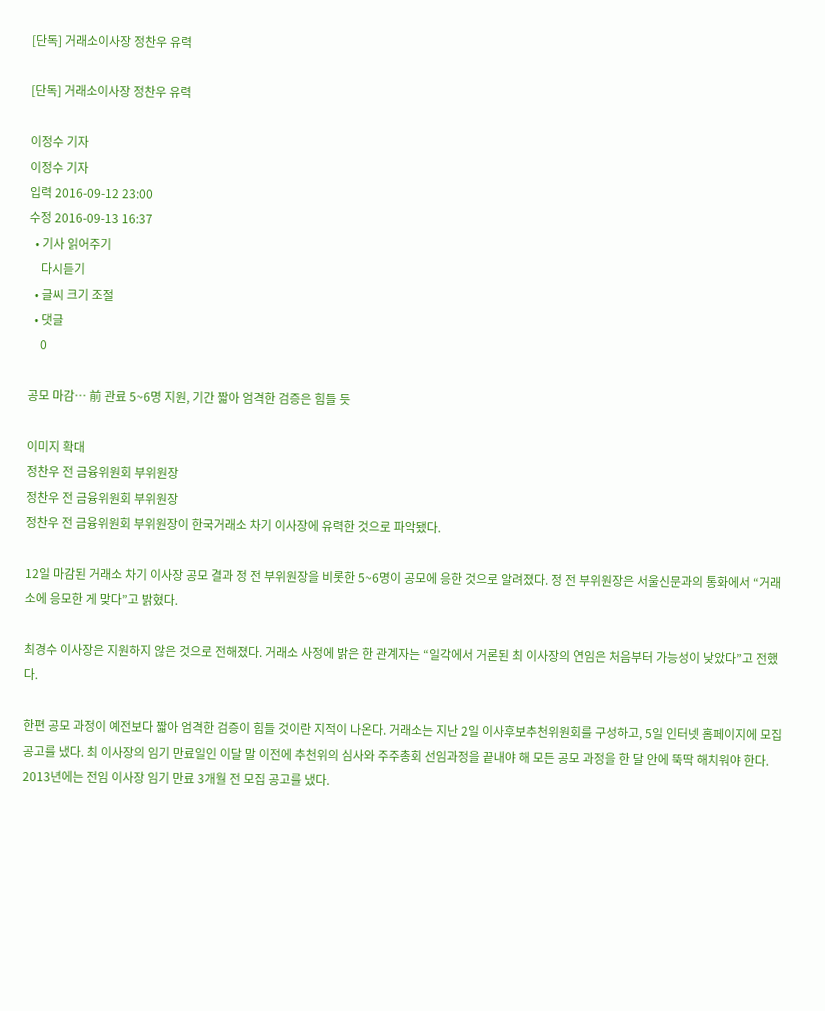[단독] 거래소이사장 정찬우 유력

[단독] 거래소이사장 정찬우 유력

이정수 기자
이정수 기자
입력 2016-09-12 23:00
수정 2016-09-13 16:37
  • 기사 읽어주기
    다시듣기
  • 글씨 크기 조절
  • 댓글
    0

공모 마감… 前 관료 5~6명 지원, 기간 짧아 엄격한 검증은 힘들 듯

이미지 확대
정찬우 전 금융위원회 부위원장
정찬우 전 금융위원회 부위원장
정찬우 전 금융위원회 부위원장이 한국거래소 차기 이사장에 유력한 것으로 파악됐다.

12일 마감된 거래소 차기 이사장 공모 결과 정 전 부위원장을 비롯한 5~6명이 공모에 응한 것으로 알려졌다. 정 전 부위원장은 서울신문과의 통화에서 “거래소에 응모한 게 맞다”고 밝혔다.

최경수 이사장은 지원하지 않은 것으로 전해졌다. 거래소 사정에 밝은 한 관계자는 “일각에서 거론된 최 이사장의 연임은 처음부터 가능성이 낮았다”고 전했다.

한편 공모 과정이 예전보다 짧아 엄격한 검증이 힘들 것이란 지적이 나온다. 거래소는 지난 2일 이사후보추천위원회를 구성하고, 5일 인터넷 홈페이지에 모집 공고를 냈다. 최 이사장의 임기 만료일인 이달 말 이전에 추천위의 심사와 주주총회 선임과정을 끝내야 해 모든 공모 과정을 한 달 안에 뚝딱 해치워야 한다. 2013년에는 전임 이사장 임기 만료 3개월 전 모집 공고를 냈다.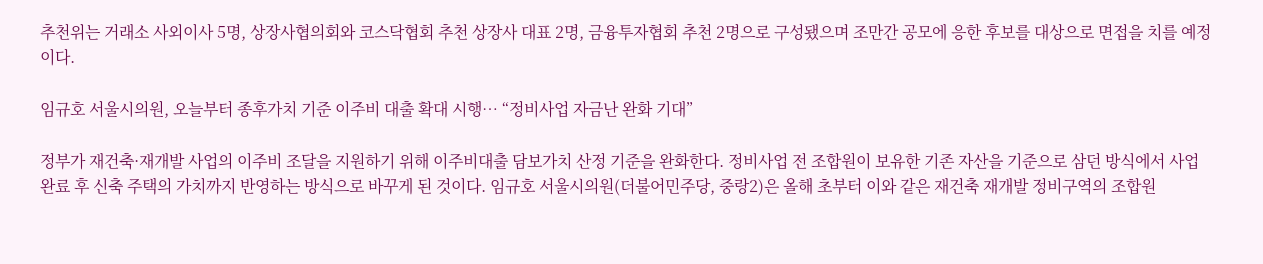추천위는 거래소 사외이사 5명, 상장사협의회와 코스닥협회 추천 상장사 대표 2명, 금융투자협회 추천 2명으로 구성됐으며 조만간 공모에 응한 후보를 대상으로 면접을 치를 예정이다.

임규호 서울시의원, 오늘부터 종후가치 기준 이주비 대출 확대 시행… “정비사업 자금난 완화 기대”

정부가 재건축·재개발 사업의 이주비 조달을 지원하기 위해 이주비대출 담보가치 산정 기준을 완화한다. 정비사업 전 조합원이 보유한 기존 자산을 기준으로 삼던 방식에서 사업 완료 후 신축 주택의 가치까지 반영하는 방식으로 바꾸게 된 것이다. 임규호 서울시의원(더불어민주당, 중랑2)은 올해 초부터 이와 같은 재건축 재개발 정비구역의 조합원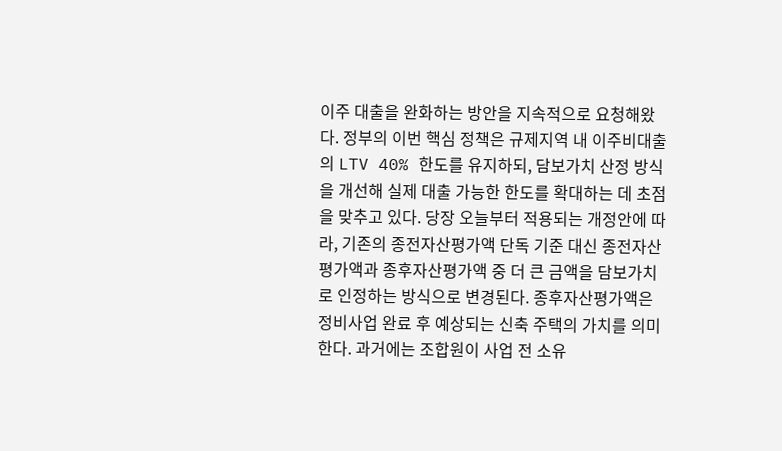이주 대출을 완화하는 방안을 지속적으로 요청해왔다. 정부의 이번 핵심 정책은 규제지역 내 이주비대출의 LTV 40% 한도를 유지하되, 담보가치 산정 방식을 개선해 실제 대출 가능한 한도를 확대하는 데 초점을 맞추고 있다. 당장 오늘부터 적용되는 개정안에 따라, 기존의 종전자산평가액 단독 기준 대신 종전자산평가액과 종후자산평가액 중 더 큰 금액을 담보가치로 인정하는 방식으로 변경된다. 종후자산평가액은 정비사업 완료 후 예상되는 신축 주택의 가치를 의미한다. 과거에는 조합원이 사업 전 소유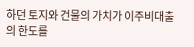하던 토지와 건물의 가치가 이주비대출의 한도를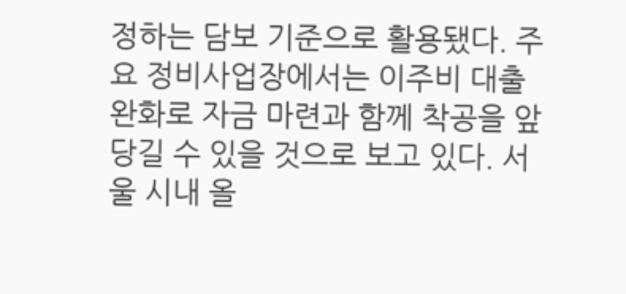정하는 담보 기준으로 활용됐다. 주요 정비사업장에서는 이주비 대출 완화로 자금 마련과 함께 착공을 앞당길 수 있을 것으로 보고 있다. 서울 시내 올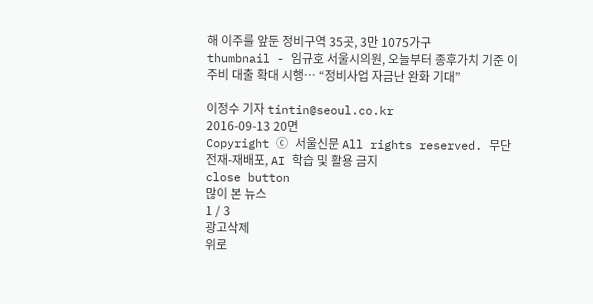해 이주를 앞둔 정비구역 35곳, 3만 1075가구
thumbnail - 임규호 서울시의원, 오늘부터 종후가치 기준 이주비 대출 확대 시행… “정비사업 자금난 완화 기대”

이정수 기자 tintin@seoul.co.kr
2016-09-13 20면
Copyright ⓒ 서울신문 All rights reserved. 무단 전재-재배포, AI 학습 및 활용 금지
close button
많이 본 뉴스
1 / 3
광고삭제
위로